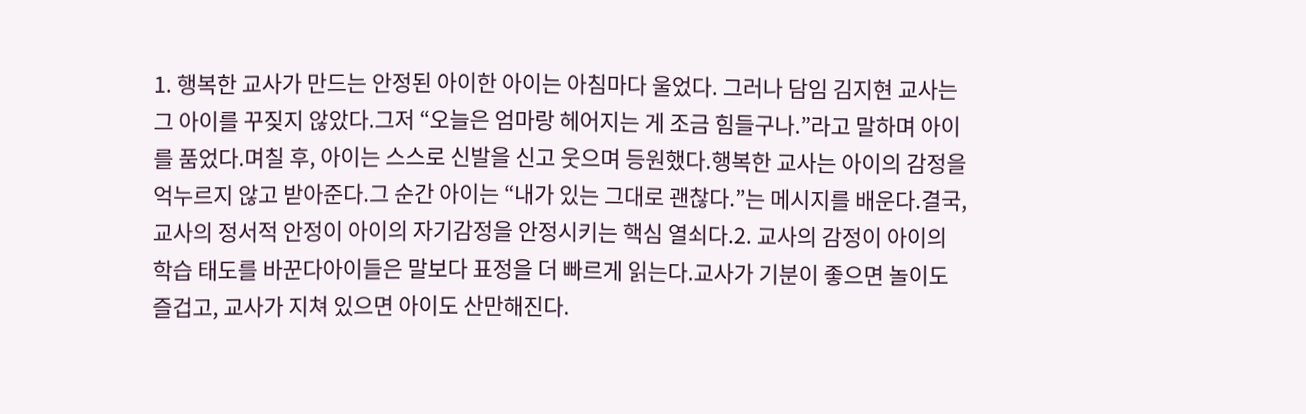1. 행복한 교사가 만드는 안정된 아이한 아이는 아침마다 울었다. 그러나 담임 김지현 교사는 그 아이를 꾸짖지 않았다.그저 “오늘은 엄마랑 헤어지는 게 조금 힘들구나.”라고 말하며 아이를 품었다.며칠 후, 아이는 스스로 신발을 신고 웃으며 등원했다.행복한 교사는 아이의 감정을 억누르지 않고 받아준다.그 순간 아이는 “내가 있는 그대로 괜찮다.”는 메시지를 배운다.결국, 교사의 정서적 안정이 아이의 자기감정을 안정시키는 핵심 열쇠다.2. 교사의 감정이 아이의 학습 태도를 바꾼다아이들은 말보다 표정을 더 빠르게 읽는다.교사가 기분이 좋으면 놀이도 즐겁고, 교사가 지쳐 있으면 아이도 산만해진다.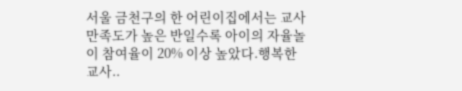서울 금천구의 한 어린이집에서는 교사 만족도가 높은 반일수록 아이의 자율놀이 참여율이 20% 이상 높았다.행복한 교사..